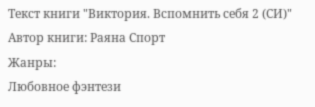Текст книги "Виктория. Вспомнить себя 2 (СИ)"
Автор книги: Раяна Спорт
Жанры:
Любовное фэнтези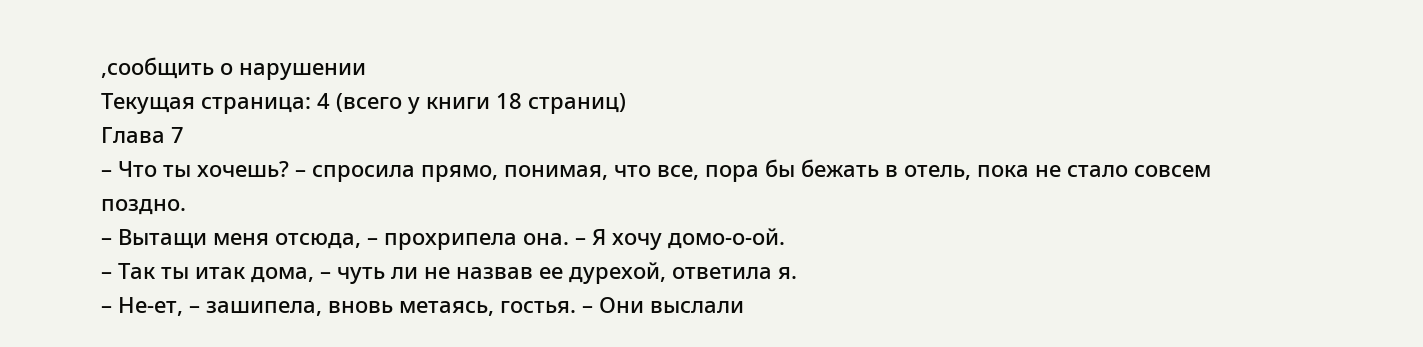,сообщить о нарушении
Текущая страница: 4 (всего у книги 18 страниц)
Глава 7
– Что ты хочешь? – спросила прямо, понимая, что все, пора бы бежать в отель, пока не стало совсем поздно.
– Вытащи меня отсюда, – прохрипела она. – Я хочу домо-о-ой.
– Так ты итак дома, – чуть ли не назвав ее дурехой, ответила я.
– Не-ет, – зашипела, вновь метаясь, гостья. – Они выслали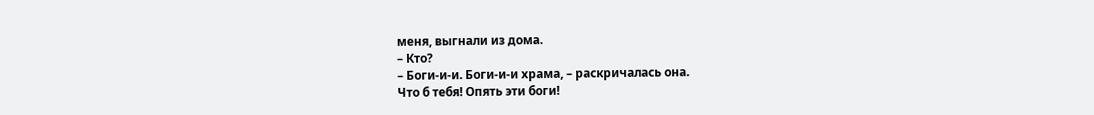меня, выгнали из дома.
– Кто?
– Боги-и-и. Боги-и-и храма, – раскричалась она.
Что б тебя! Опять эти боги!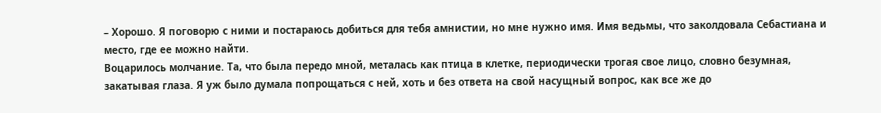– Хорошо. Я поговорю с ними и постараюсь добиться для тебя амнистии, но мне нужно имя. Имя ведьмы, что заколдовала Себастиана и место, где ее можно найти.
Воцарилось молчание. Та, что была передо мной, металась как птица в клетке, периодически трогая свое лицо, словно безумная, закатывая глаза. Я уж было думала попрощаться с ней, хоть и без ответа на свой насущный вопрос, как все же до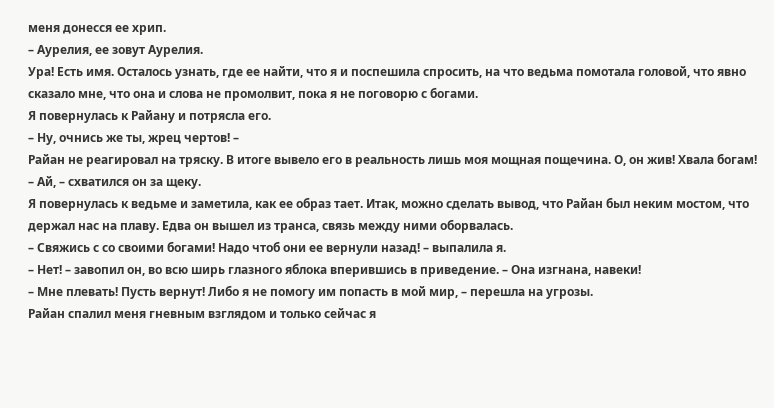меня донесся ее хрип.
– Аурелия, ее зовут Аурелия.
Ура! Есть имя. Осталось узнать, где ее найти, что я и поспешила спросить, на что ведьма помотала головой, что явно сказало мне, что она и слова не промолвит, пока я не поговорю с богами.
Я повернулась к Райану и потрясла его.
– Ну, очнись же ты, жрец чертов! –
Райан не реагировал на тряску. В итоге вывело его в реальность лишь моя мощная пощечина. О, он жив! Хвала богам!
– Ай, – схватился он за щеку.
Я повернулась к ведьме и заметила, как ее образ тает. Итак, можно сделать вывод, что Райан был неким мостом, что держал нас на плаву. Едва он вышел из транса, связь между ними оборвалась.
– Свяжись с со своими богами! Надо чтоб они ее вернули назад! – выпалила я.
– Нет! – завопил он, во всю ширь глазного яблока вперившись в приведение. – Она изгнана, навеки!
– Мне плевать! Пусть вернут! Либо я не помогу им попасть в мой мир, – перешла на угрозы.
Райан спалил меня гневным взглядом и только сейчас я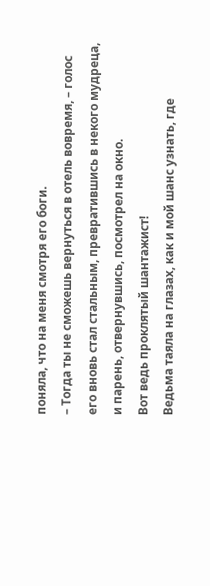поняла, что на меня смотря его боги.
– Тогда ты не сможешь вернуться в отель вовремя, – голос его вновь стал стальным, превратившись в некого мудреца, и парень, отвернувшись, посмотрел на окно.
Вот ведь проклятый шантажист!
Ведьма таяла на глазах, как и мой шанс узнать, где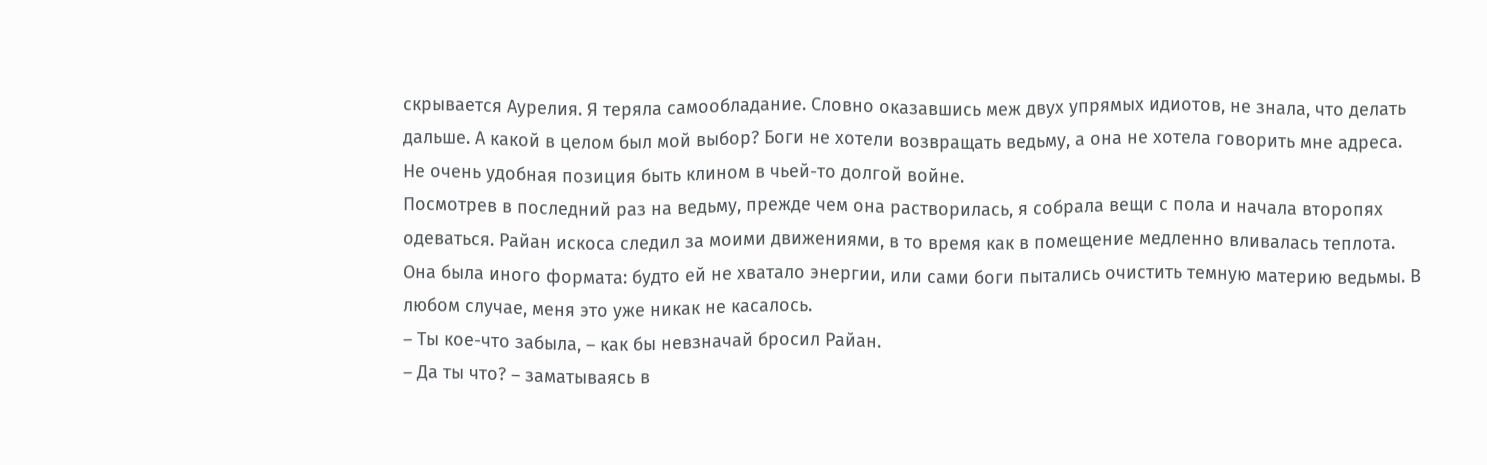скрывается Аурелия. Я теряла самообладание. Словно оказавшись меж двух упрямых идиотов, не знала, что делать дальше. А какой в целом был мой выбор? Боги не хотели возвращать ведьму, а она не хотела говорить мне адреса. Не очень удобная позиция быть клином в чьей-то долгой войне.
Посмотрев в последний раз на ведьму, прежде чем она растворилась, я собрала вещи с пола и начала второпях одеваться. Райан искоса следил за моими движениями, в то время как в помещение медленно вливалась теплота. Она была иного формата: будто ей не хватало энергии, или сами боги пытались очистить темную материю ведьмы. В любом случае, меня это уже никак не касалось.
– Ты кое-что забыла, – как бы невзначай бросил Райан.
– Да ты что? – заматываясь в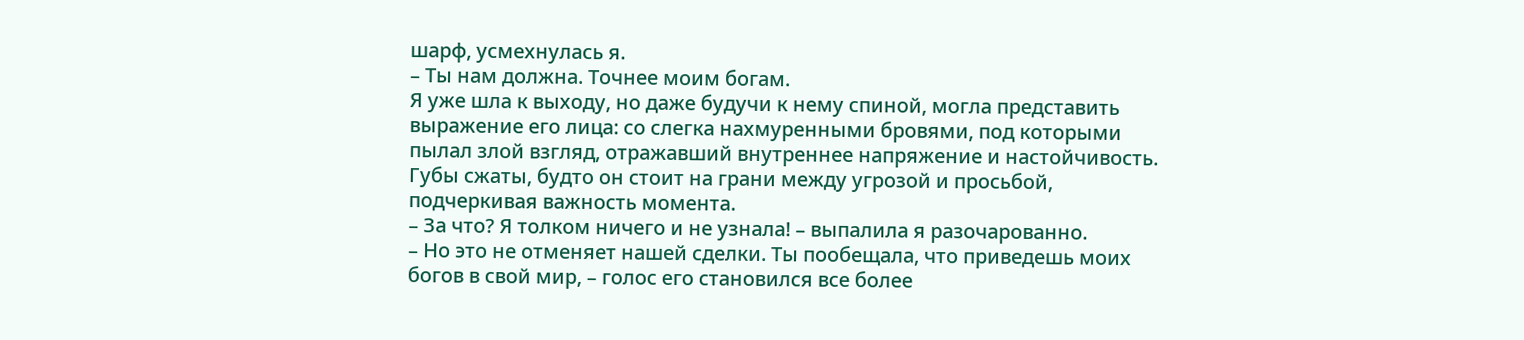шарф, усмехнулась я.
– Ты нам должна. Точнее моим богам.
Я уже шла к выходу, но даже будучи к нему спиной, могла представить выражение его лица: со слегка нахмуренными бровями, под которыми пылал злой взгляд, отражавший внутреннее напряжение и настойчивость. Губы сжаты, будто он стоит на грани между угрозой и просьбой, подчеркивая важность момента.
– За что? Я толком ничего и не узнала! – выпалила я разочарованно.
– Но это не отменяет нашей сделки. Ты пообещала, что приведешь моих богов в свой мир, – голос его становился все более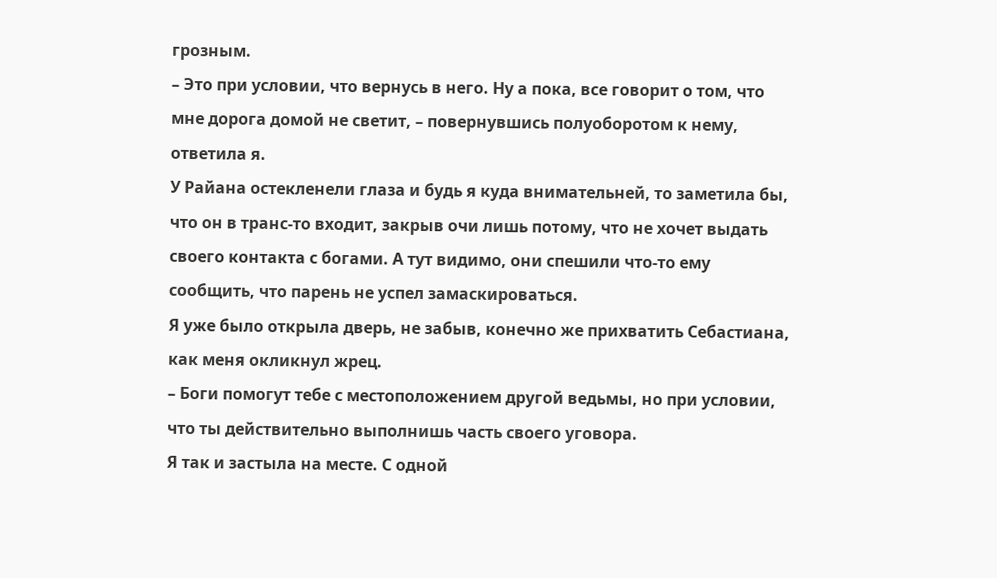грозным.
– Это при условии, что вернусь в него. Ну а пока, все говорит о том, что мне дорога домой не светит, – повернувшись полуоборотом к нему, ответила я.
У Райана остекленели глаза и будь я куда внимательней, то заметила бы, что он в транс-то входит, закрыв очи лишь потому, что не хочет выдать своего контакта с богами. А тут видимо, они спешили что-то ему сообщить, что парень не успел замаскироваться.
Я уже было открыла дверь, не забыв, конечно же прихватить Себастиана, как меня окликнул жрец.
– Боги помогут тебе с местоположением другой ведьмы, но при условии, что ты действительно выполнишь часть своего уговора.
Я так и застыла на месте. С одной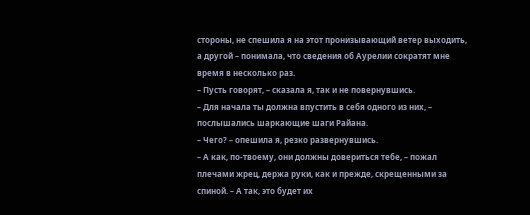стороны, не спешила я на этот пронизывающий ветер выходить, а другой – понимала, что сведения об Аурелии сократят мне время в несколько раз.
– Пусть говорят, – сказала я, так и не повернувшись.
– Для начала ты должна впустить в себя одного из них, – послышались шаркающие шаги Райана.
– Чего? – опешила я, резко развернувшись.
– А как, по-твоему, они должны довериться тебе, – пожал плечами жрец, держа руки, как и прежде, скрещенными за спиной. – А так, это будет их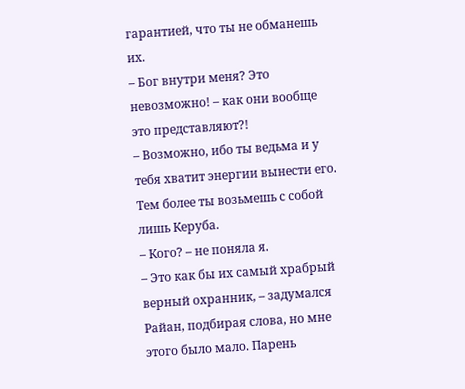гарантией, что ты не обманешь их.
– Бог внутри меня? Это невозможно! – как они вообще это представляют?!
– Возможно, ибо ты ведьма и у тебя хватит энергии вынести его. Тем более ты возьмешь с собой лишь Керуба.
– Кого? – не поняла я.
– Это как бы их самый храбрый верный охранник, – задумался Райан, подбирая слова, но мне этого было мало. Парень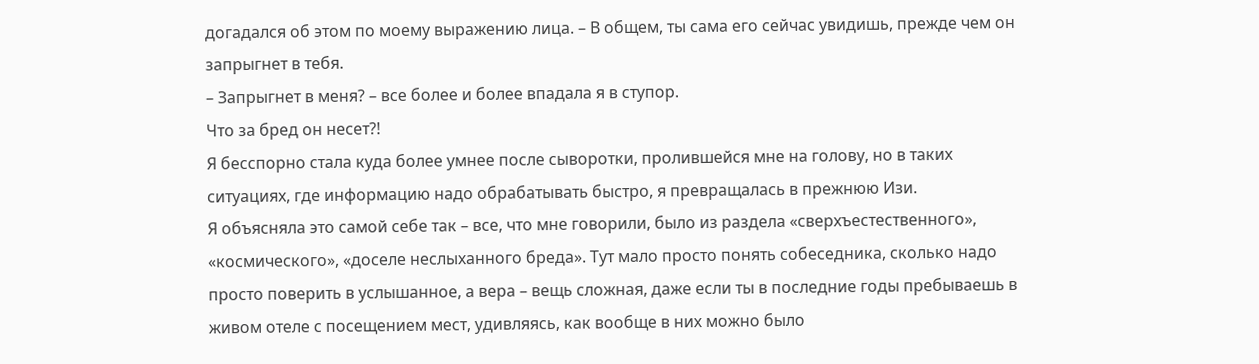догадался об этом по моему выражению лица. – В общем, ты сама его сейчас увидишь, прежде чем он запрыгнет в тебя.
– Запрыгнет в меня? – все более и более впадала я в ступор.
Что за бред он несет?!
Я бесспорно стала куда более умнее после сыворотки, пролившейся мне на голову, но в таких ситуациях, где информацию надо обрабатывать быстро, я превращалась в прежнюю Изи.
Я объясняла это самой себе так – все, что мне говорили, было из раздела «сверхъестественного», «космического», «доселе неслыханного бреда». Тут мало просто понять собеседника, сколько надо просто поверить в услышанное, а вера – вещь сложная, даже если ты в последние годы пребываешь в живом отеле с посещением мест, удивляясь, как вообще в них можно было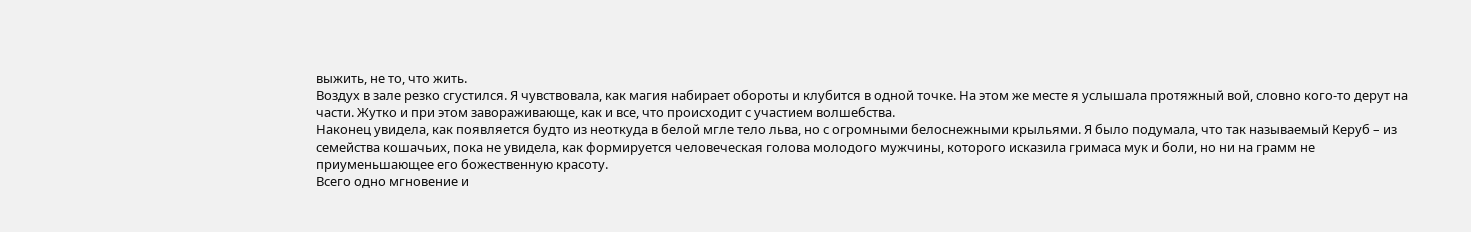выжить, не то, что жить.
Воздух в зале резко сгустился. Я чувствовала, как магия набирает обороты и клубится в одной точке. На этом же месте я услышала протяжный вой, словно кого-то дерут на части. Жутко и при этом завораживающе, как и все, что происходит с участием волшебства.
Наконец увидела, как появляется будто из неоткуда в белой мгле тело льва, но с огромными белоснежными крыльями. Я было подумала, что так называемый Керуб – из семейства кошачьих, пока не увидела, как формируется человеческая голова молодого мужчины, которого исказила гримаса мук и боли, но ни на грамм не приуменьшающее его божественную красоту.
Всего одно мгновение и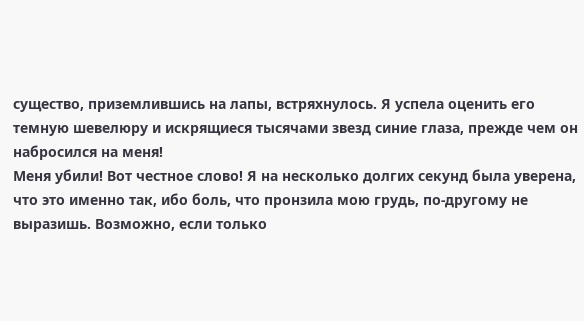существо, приземлившись на лапы, встряхнулось. Я успела оценить его темную шевелюру и искрящиеся тысячами звезд синие глаза, прежде чем он набросился на меня!
Меня убили! Вот честное слово! Я на несколько долгих секунд была уверена, что это именно так, ибо боль, что пронзила мою грудь, по-другому не выразишь. Возможно, если только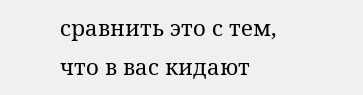сравнить это с тем, что в вас кидают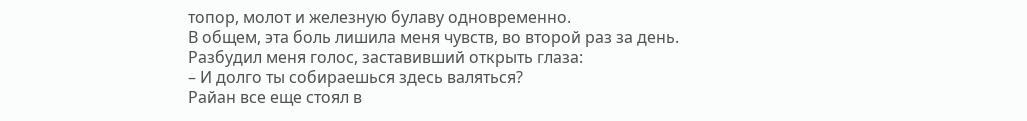топор, молот и железную булаву одновременно.
В общем, эта боль лишила меня чувств, во второй раз за день.
Разбудил меня голос, заставивший открыть глаза:
– И долго ты собираешься здесь валяться?
Райан все еще стоял в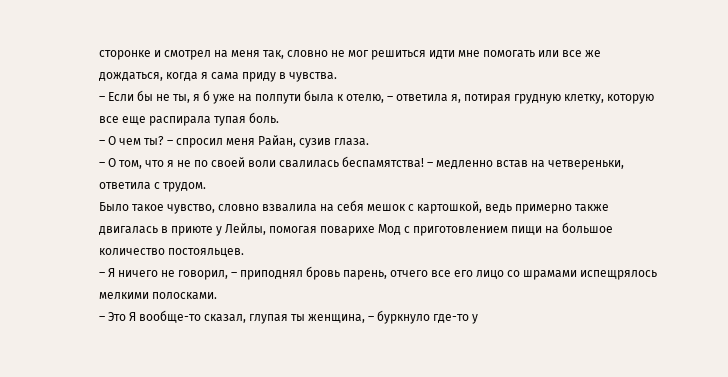сторонке и смотрел на меня так, словно не мог решиться идти мне помогать или все же дождаться, когда я сама приду в чувства.
– Если бы не ты, я б уже на полпути была к отелю, – ответила я, потирая грудную клетку, которую все еще распирала тупая боль.
– О чем ты? – спросил меня Райан, сузив глаза.
– О том, что я не по своей воли свалилась беспамятства! – медленно встав на четвереньки, ответила с трудом.
Было такое чувство, словно взвалила на себя мешок с картошкой, ведь примерно также двигалась в приюте у Лейлы, помогая поварихе Мод с приготовлением пищи на большое количество постояльцев.
– Я ничего не говорил, – приподнял бровь парень, отчего все его лицо со шрамами испещрялось мелкими полосками.
– Это Я вообще-то сказал, глупая ты женщина, – буркнуло где-то у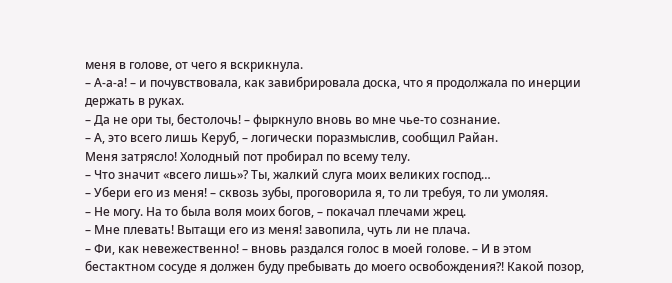меня в голове, от чего я вскрикнула.
– А-а-а! – и почувствовала, как завибрировала доска, что я продолжала по инерции держать в руках.
– Да не ори ты, бестолочь! – фыркнуло вновь во мне чье-то сознание.
– А, это всего лишь Керуб, – логически поразмыслив, сообщил Райан.
Меня затрясло! Холодный пот пробирал по всему телу.
– Что значит «всего лишь»? Ты, жалкий слуга моих великих господ…
– Убери его из меня! – сквозь зубы, проговорила я, то ли требуя, то ли умоляя.
– Не могу. На то была воля моих богов, – покачал плечами жрец.
– Мне плевать! Вытащи его из меня! завопила, чуть ли не плача.
– Фи, как невежественно! – вновь раздался голос в моей голове. – И в этом бестактном сосуде я должен буду пребывать до моего освобождения?! Какой позор,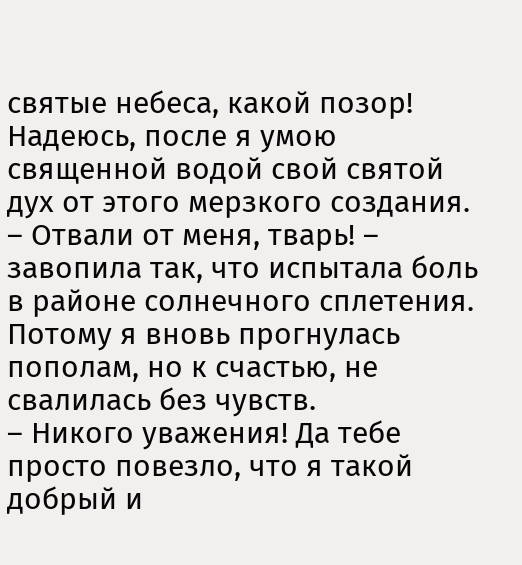святые небеса, какой позор! Надеюсь, после я умою священной водой свой святой дух от этого мерзкого создания.
– Отвали от меня, тварь! – завопила так, что испытала боль в районе солнечного сплетения. Потому я вновь прогнулась пополам, но к счастью, не свалилась без чувств.
– Никого уважения! Да тебе просто повезло, что я такой добрый и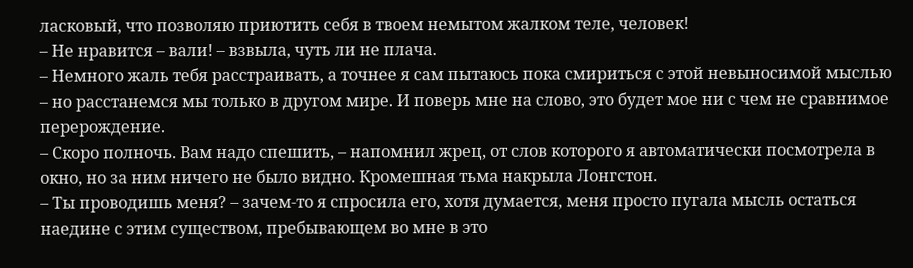ласковый, что позволяю приютить себя в твоем немытом жалком теле, человек!
– Не нравится – вали! – взвыла, чуть ли не плача.
– Немного жаль тебя расстраивать, а точнее я сам пытаюсь пока смириться с этой невыносимой мыслью – но расстанемся мы только в другом мире. И поверь мне на слово, это будет мое ни с чем не сравнимое перерождение.
– Скоро полночь. Вам надо спешить, – напомнил жрец, от слов которого я автоматически посмотрела в окно, но за ним ничего не было видно. Кромешная тьма накрыла Лонгстон.
– Ты проводишь меня? – зачем-то я спросила его, хотя думается, меня просто пугала мысль остаться наедине с этим существом, пребывающем во мне в это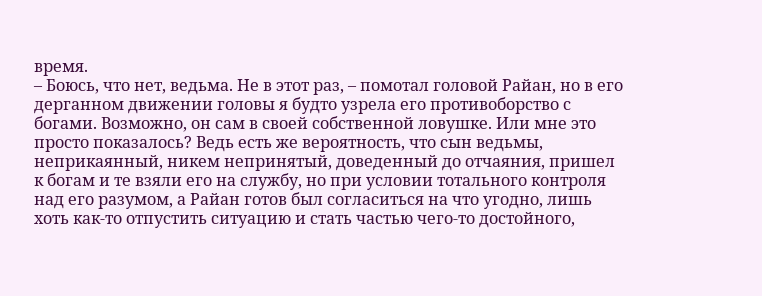время.
– Боюсь, что нет, ведьма. Не в этот раз, – помотал головой Райан, но в его дерганном движении головы я будто узрела его противоборство с богами. Возможно, он сам в своей собственной ловушке. Или мне это просто показалось? Ведь есть же вероятность, что сын ведьмы, неприкаянный, никем непринятый, доведенный до отчаяния, пришел к богам и те взяли его на службу, но при условии тотального контроля над его разумом, а Райан готов был согласиться на что угодно, лишь хоть как-то отпустить ситуацию и стать частью чего-то достойного,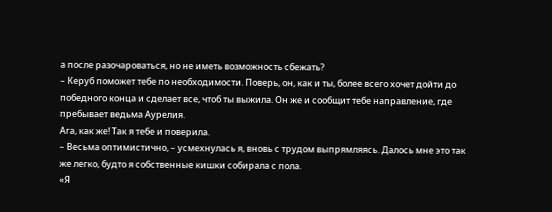а после разочароваться, но не иметь возможность сбежать?
– Керуб поможет тебе по необходимости. Поверь, он, как и ты, более всего хочет дойти до победного конца и сделает все, чтоб ты выжила. Он же и сообщит тебе направление, где пребывает ведьма Аурелия.
Ага, как же! Так я тебе и поверила.
– Весьма оптимистично, – усмехнулась я, вновь с трудом выпрямляясь. Далось мне это так же легко, будто я собственные кишки собирала с пола.
«Я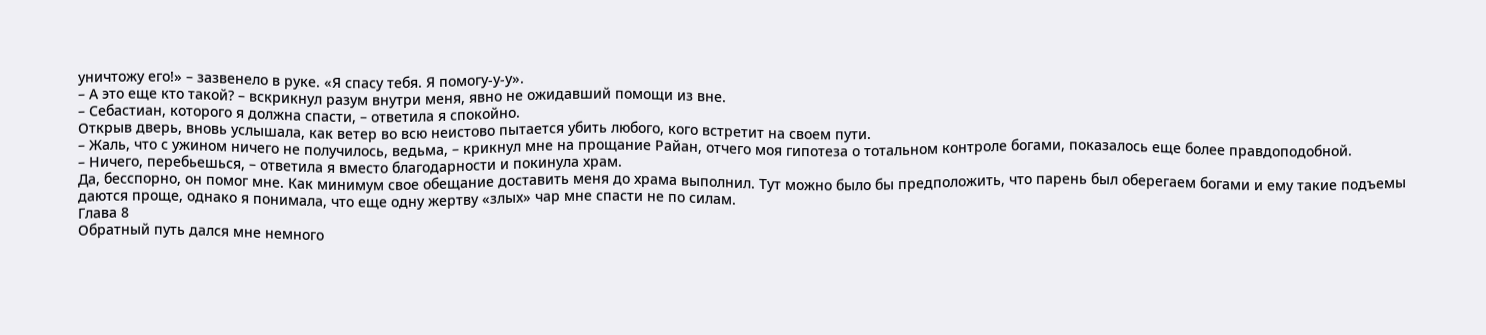уничтожу его!» – зазвенело в руке. «Я спасу тебя. Я помогу-у-у».
– А это еще кто такой? – вскрикнул разум внутри меня, явно не ожидавший помощи из вне.
– Себастиан, которого я должна спасти, – ответила я спокойно.
Открыв дверь, вновь услышала, как ветер во всю неистово пытается убить любого, кого встретит на своем пути.
– Жаль, что с ужином ничего не получилось, ведьма, – крикнул мне на прощание Райан, отчего моя гипотеза о тотальном контроле богами, показалось еще более правдоподобной.
– Ничего, перебьешься, – ответила я вместо благодарности и покинула храм.
Да, бесспорно, он помог мне. Как минимум свое обещание доставить меня до храма выполнил. Тут можно было бы предположить, что парень был оберегаем богами и ему такие подъемы даются проще, однако я понимала, что еще одну жертву «злых» чар мне спасти не по силам.
Глава 8
Обратный путь дался мне немного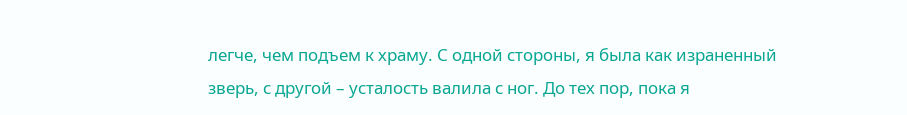легче, чем подъем к храму. С одной стороны, я была как израненный зверь, с другой – усталость валила с ног. До тех пор, пока я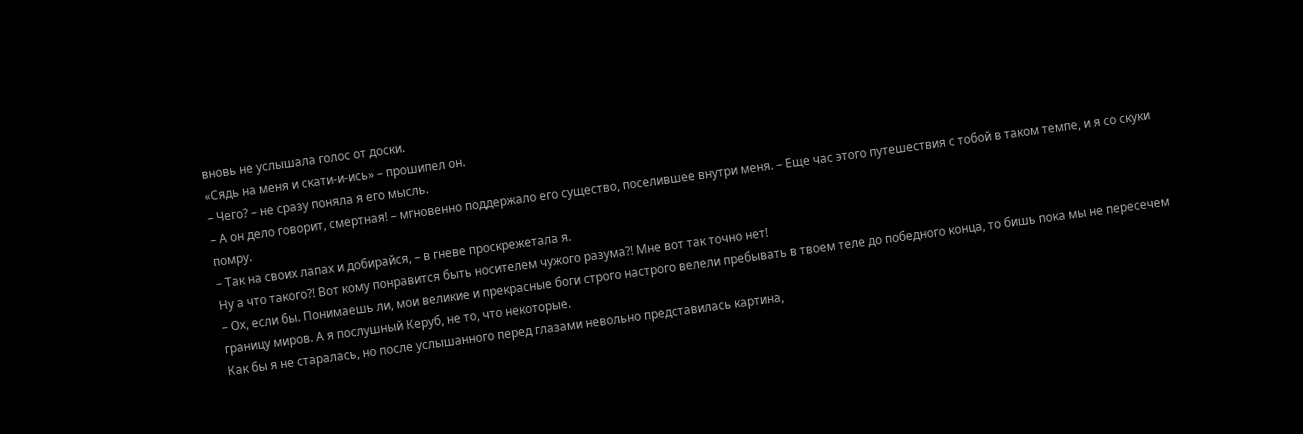вновь не услышала голос от доски.
«Сядь на меня и скати-и-ись» – прошипел он.
– Чего? – не сразу поняла я его мысль.
– А он дело говорит, смертная! – мгновенно поддержало его существо, поселившее внутри меня. – Еще час этого путешествия с тобой в таком темпе, и я со скуки помру.
– Так на своих лапах и добирайся, – в гневе проскрежетала я.
Ну а что такого?! Вот кому понравится быть носителем чужого разума?! Мне вот так точно нет!
– Ох, если бы. Понимаешь ли, мои великие и прекрасные боги строго настрого велели пребывать в твоем теле до победного конца, то бишь пока мы не пересечем границу миров. А я послушный Керуб, не то, что некоторые.
Как бы я не старалась, но после услышанного перед глазами невольно представилась картина,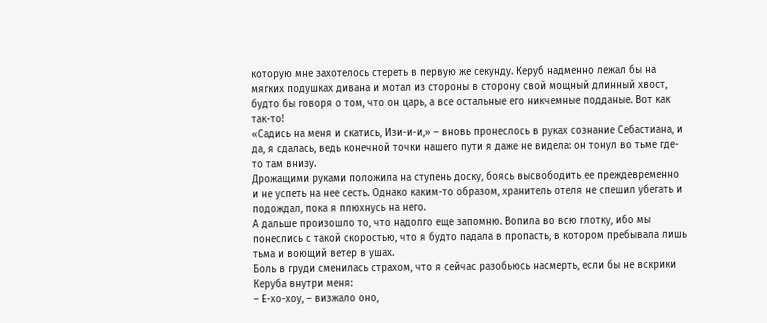которую мне захотелось стереть в первую же секунду. Керуб надменно лежал бы на мягких подушках дивана и мотал из стороны в сторону свой мощный длинный хвост, будто бы говоря о том, что он царь, а все остальные его никчемные подданые. Вот как так-то!
«Садись на меня и скатись, Изи-и-и,» – вновь пронеслось в руках сознание Себастиана, и да, я сдалась, ведь конечной точки нашего пути я даже не видела: он тонул во тьме где-то там внизу.
Дрожащими руками положила на ступень доску, боясь высвободить ее преждевременно и не успеть на нее сесть. Однако каким-то образом, хранитель отеля не спешил убегать и подождал, пока я плюхнусь на него.
А дальше произошло то, что надолго еще запомню. Вопила во всю глотку, ибо мы понеслись с такой скоростью, что я будто падала в пропасть, в котором пребывала лишь тьма и воющий ветер в ушах.
Боль в груди сменилась страхом, что я сейчас разобьюсь насмерть, если бы не вскрики Керуба внутри меня:
– Е-хо-хоу, – визжало оно,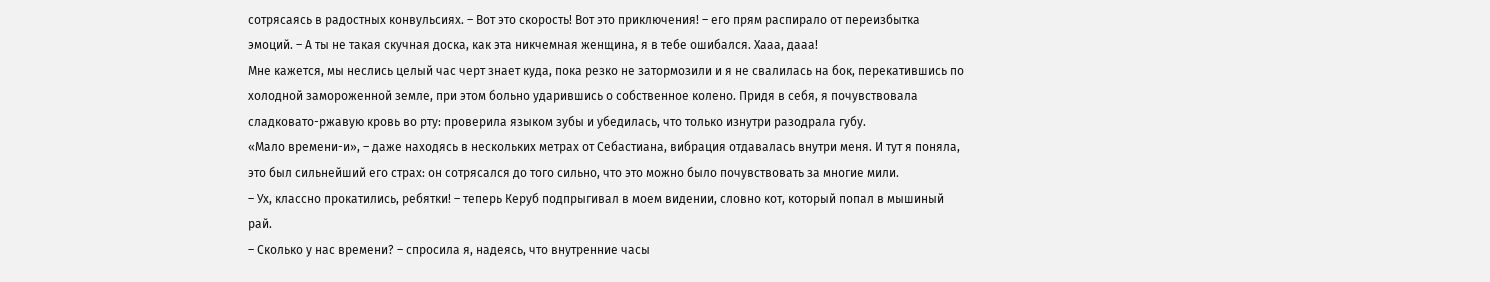сотрясаясь в радостных конвульсиях. – Вот это скорость! Вот это приключения! – его прям распирало от переизбытка эмоций. – А ты не такая скучная доска, как эта никчемная женщина, я в тебе ошибался. Хааа, дааа!
Мне кажется, мы неслись целый час черт знает куда, пока резко не затормозили и я не свалилась на бок, перекатившись по холодной замороженной земле, при этом больно ударившись о собственное колено. Придя в себя, я почувствовала сладковато-ржавую кровь во рту: проверила языком зубы и убедилась, что только изнутри разодрала губу.
«Мало времени-и», – даже находясь в нескольких метрах от Себастиана, вибрация отдавалась внутри меня. И тут я поняла, это был сильнейший его страх: он сотрясался до того сильно, что это можно было почувствовать за многие мили.
– Ух, классно прокатились, ребятки! – теперь Керуб подпрыгивал в моем видении, словно кот, который попал в мышиный рай.
– Сколько у нас времени? – спросила я, надеясь, что внутренние часы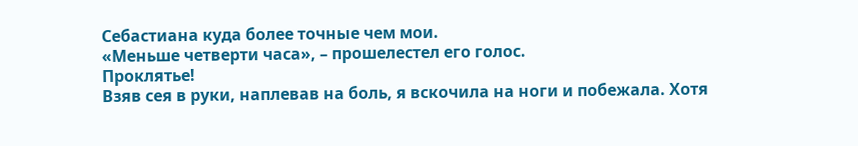Себастиана куда более точные чем мои.
«Меньше четверти часа», – прошелестел его голос.
Проклятье!
Взяв сея в руки, наплевав на боль, я вскочила на ноги и побежала. Хотя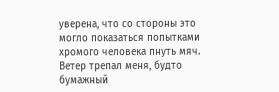уверена, что со стороны это могло показаться попытками хромого человека пнуть мяч.
Ветер трепал меня, будто бумажный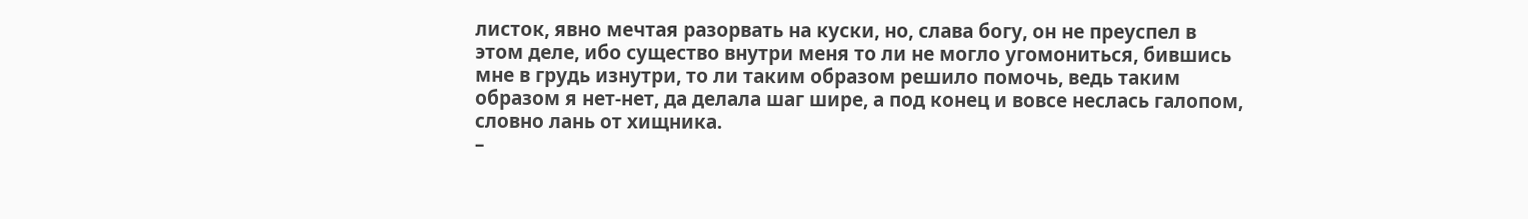листок, явно мечтая разорвать на куски, но, слава богу, он не преуспел в этом деле, ибо существо внутри меня то ли не могло угомониться, бившись мне в грудь изнутри, то ли таким образом решило помочь, ведь таким образом я нет-нет, да делала шаг шире, а под конец и вовсе неслась галопом, словно лань от хищника.
–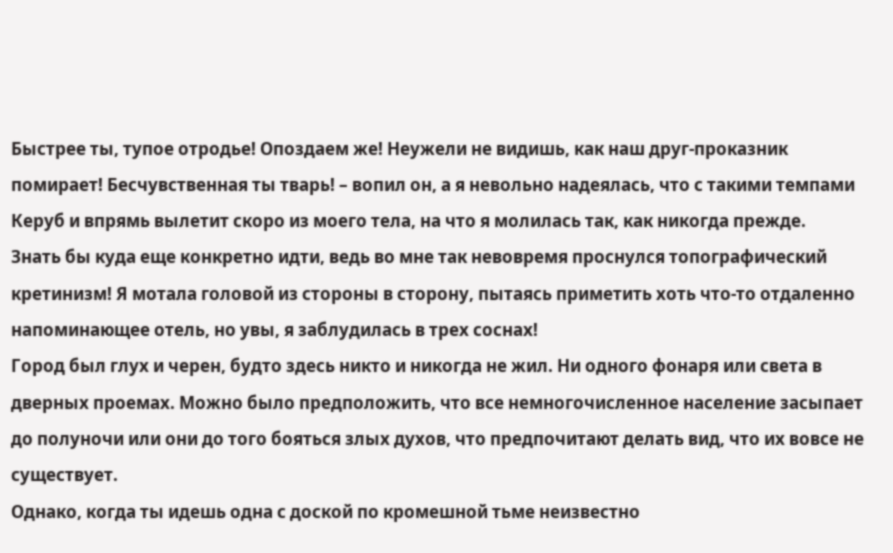Быстрее ты, тупое отродье! Опоздаем же! Неужели не видишь, как наш друг-проказник помирает! Бесчувственная ты тварь! – вопил он, а я невольно надеялась, что с такими темпами Керуб и впрямь вылетит скоро из моего тела, на что я молилась так, как никогда прежде.
Знать бы куда еще конкретно идти, ведь во мне так невовремя проснулся топографический кретинизм! Я мотала головой из стороны в сторону, пытаясь приметить хоть что-то отдаленно напоминающее отель, но увы, я заблудилась в трех соснах!
Город был глух и черен, будто здесь никто и никогда не жил. Ни одного фонаря или света в дверных проемах. Можно было предположить, что все немногочисленное население засыпает до полуночи или они до того бояться злых духов, что предпочитают делать вид, что их вовсе не существует.
Однако, когда ты идешь одна с доской по кромешной тьме неизвестно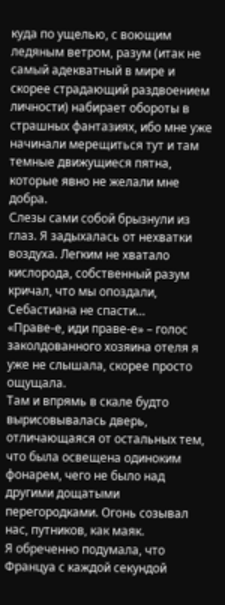куда по ущелью, с воющим ледяным ветром, разум (итак не самый адекватный в мире и скорее страдающий раздвоением личности) набирает обороты в страшных фантазиях, ибо мне уже начинали мерещиться тут и там темные движущиеся пятна, которые явно не желали мне добра.
Слезы сами собой брызнули из глаз. Я задыхалась от нехватки воздуха. Легким не хватало кислорода, собственный разум кричал, что мы опоздали, Себастиана не спасти…
«Праве-е, иди праве-е» – голос заколдованного хозяина отеля я уже не слышала, скорее просто ощущала.
Там и впрямь в скале будто вырисовывалась дверь, отличающаяся от остальных тем, что была освещена одиноким фонарем, чего не было над другими дощатыми перегородками. Огонь созывал нас, путников, как маяк.
Я обреченно подумала, что Француа с каждой секундой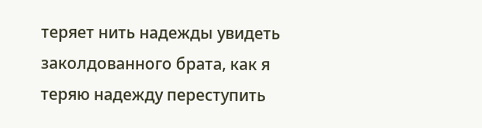теряет нить надежды увидеть заколдованного брата, как я теряю надежду переступить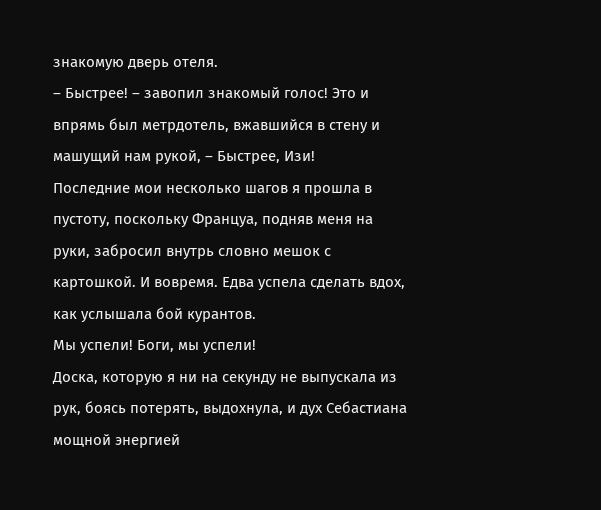знакомую дверь отеля.
– Быстрее! – завопил знакомый голос! Это и впрямь был метрдотель, вжавшийся в стену и машущий нам рукой, – Быстрее, Изи!
Последние мои несколько шагов я прошла в пустоту, поскольку Француа, подняв меня на руки, забросил внутрь словно мешок с картошкой. И вовремя. Едва успела сделать вдох, как услышала бой курантов.
Мы успели! Боги, мы успели!
Доска, которую я ни на секунду не выпускала из рук, боясь потерять, выдохнула, и дух Себастиана мощной энергией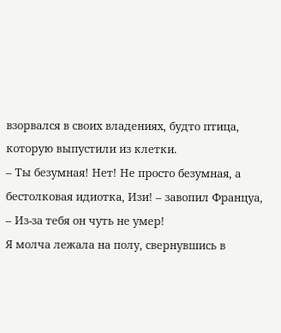взорвался в своих владениях, будто птица, которую выпустили из клетки.
– Ты безумная! Нет! Не просто безумная, а бестолковая идиотка, Изи! – завопил Француа, – Из-за тебя он чуть не умер!
Я молча лежала на полу, свернувшись в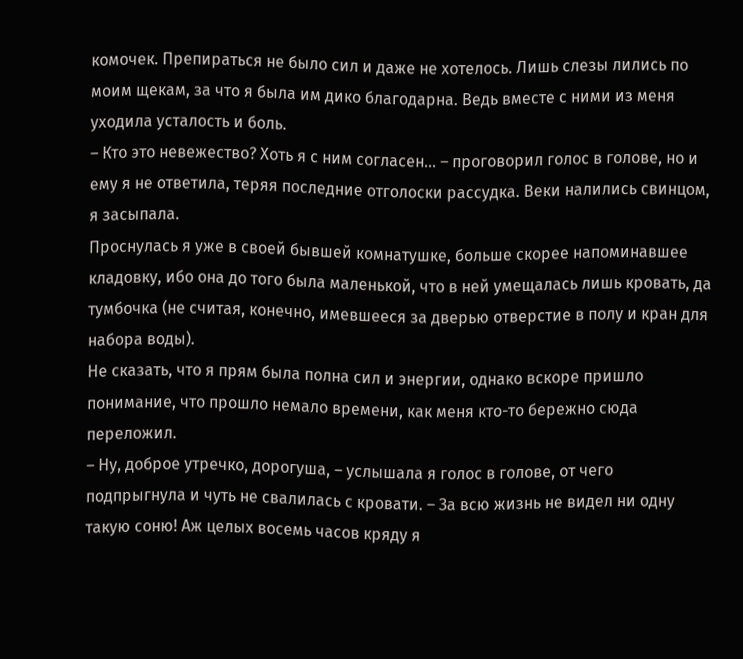комочек. Препираться не было сил и даже не хотелось. Лишь слезы лились по моим щекам, за что я была им дико благодарна. Ведь вместе с ними из меня уходила усталость и боль.
– Кто это невежество? Хоть я с ним согласен… – проговорил голос в голове, но и ему я не ответила, теряя последние отголоски рассудка. Веки налились свинцом, я засыпала.
Проснулась я уже в своей бывшей комнатушке, больше скорее напоминавшее кладовку, ибо она до того была маленькой, что в ней умещалась лишь кровать, да тумбочка (не считая, конечно, имевшееся за дверью отверстие в полу и кран для набора воды).
Не сказать, что я прям была полна сил и энергии, однако вскоре пришло понимание, что прошло немало времени, как меня кто-то бережно сюда переложил.
– Ну, доброе утречко, дорогуша, – услышала я голос в голове, от чего подпрыгнула и чуть не свалилась с кровати. – За всю жизнь не видел ни одну такую соню! Аж целых восемь часов кряду я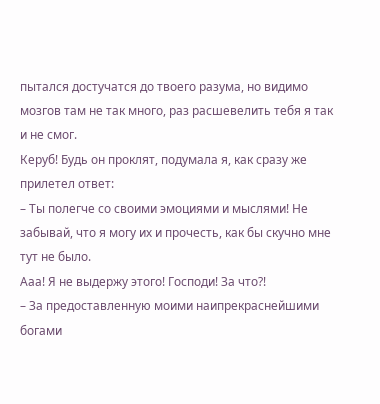пытался достучатся до твоего разума, но видимо мозгов там не так много, раз расшевелить тебя я так и не смог.
Керуб! Будь он проклят, подумала я, как сразу же прилетел ответ:
– Ты полегче со своими эмоциями и мыслями! Не забывай, что я могу их и прочесть, как бы скучно мне тут не было.
Ааа! Я не выдержу этого! Господи! За что?!
– За предоставленную моими наипрекраснейшими богами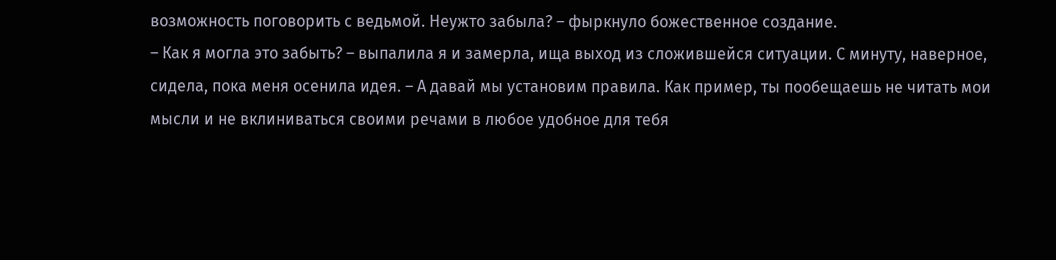возможность поговорить с ведьмой. Неужто забыла? – фыркнуло божественное создание.
– Как я могла это забыть? – выпалила я и замерла, ища выход из сложившейся ситуации. С минуту, наверное, сидела, пока меня осенила идея. – А давай мы установим правила. Как пример, ты пообещаешь не читать мои мысли и не вклиниваться своими речами в любое удобное для тебя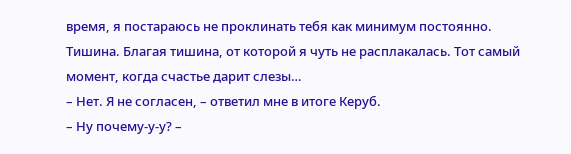время, я постараюсь не проклинать тебя как минимум постоянно.
Тишина. Благая тишина, от которой я чуть не расплакалась. Тот самый момент, когда счастье дарит слезы…
– Нет. Я не согласен, – ответил мне в итоге Керуб.
– Ну почему-у-у? –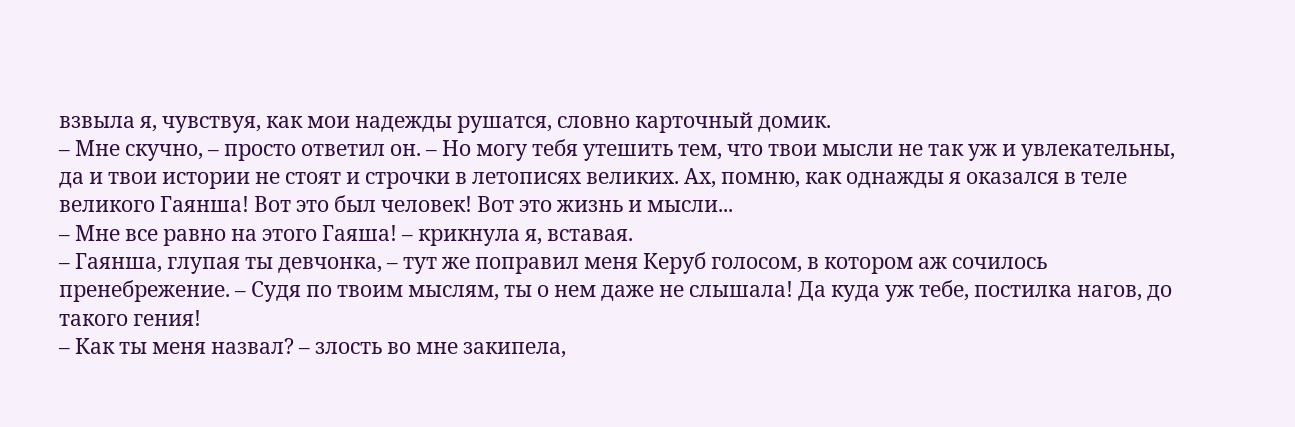взвыла я, чувствуя, как мои надежды рушатся, словно карточный домик.
– Мне скучно, – просто ответил он. – Но могу тебя утешить тем, что твои мысли не так уж и увлекательны, да и твои истории не стоят и строчки в летописях великих. Ах, помню, как однажды я оказался в теле великого Гаянша! Вот это был человек! Вот это жизнь и мысли...
– Мне все равно на этого Гаяша! – крикнула я, вставая.
– Гаянша, глупая ты девчонка, – тут же поправил меня Керуб голосом, в котором аж сочилось пренебрежение. – Судя по твоим мыслям, ты о нем даже не слышала! Да куда уж тебе, постилка нагов, до такого гения!
– Как ты меня назвал? – злость во мне закипела,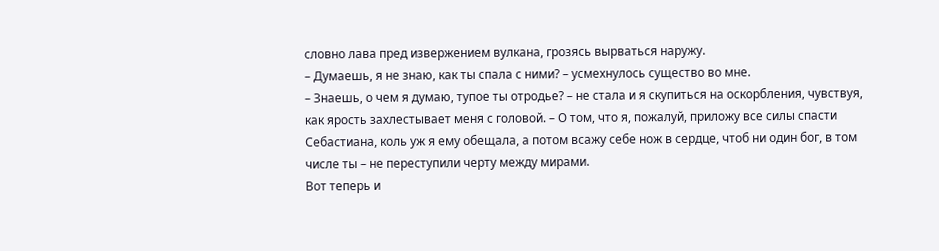словно лава пред извержением вулкана, грозясь вырваться наружу.
– Думаешь, я не знаю, как ты спала с ними? – усмехнулось существо во мне.
– Знаешь, о чем я думаю, тупое ты отродье? – не стала и я скупиться на оскорбления, чувствуя, как ярость захлестывает меня с головой. – О том, что я, пожалуй, приложу все силы спасти Себастиана, коль уж я ему обещала, а потом всажу себе нож в сердце, чтоб ни один бог, в том числе ты – не переступили черту между мирами.
Вот теперь и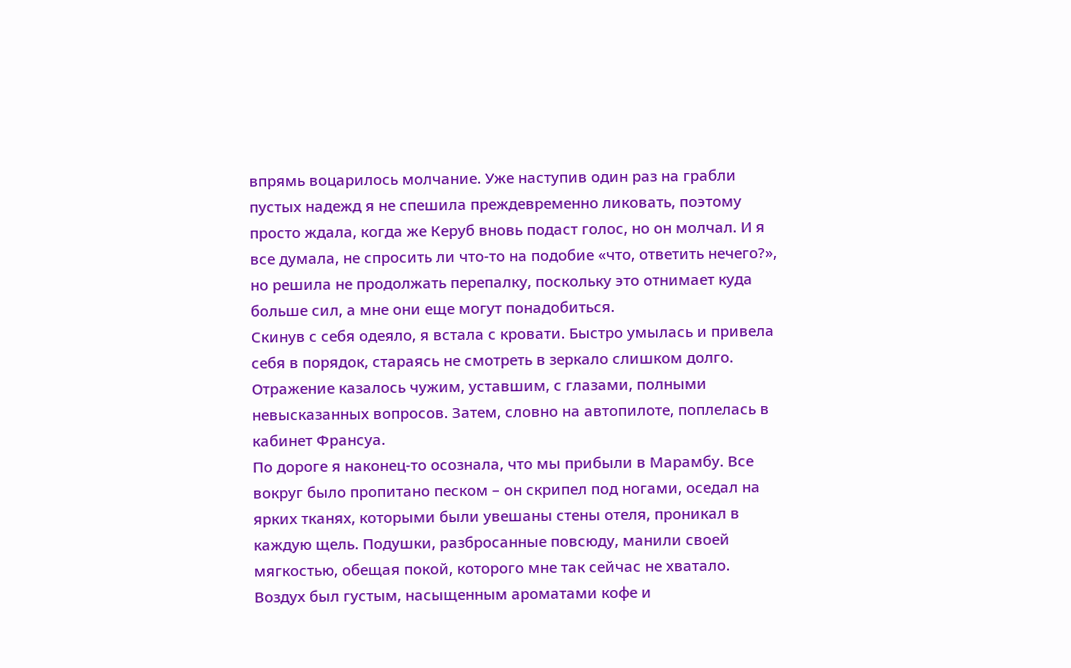впрямь воцарилось молчание. Уже наступив один раз на грабли пустых надежд я не спешила преждевременно ликовать, поэтому просто ждала, когда же Керуб вновь подаст голос, но он молчал. И я все думала, не спросить ли что-то на подобие «что, ответить нечего?», но решила не продолжать перепалку, поскольку это отнимает куда больше сил, а мне они еще могут понадобиться.
Скинув с себя одеяло, я встала с кровати. Быстро умылась и привела себя в порядок, стараясь не смотреть в зеркало слишком долго. Отражение казалось чужим, уставшим, с глазами, полными невысказанных вопросов. Затем, словно на автопилоте, поплелась в кабинет Франсуа.
По дороге я наконец-то осознала, что мы прибыли в Марамбу. Все вокруг было пропитано песком – он скрипел под ногами, оседал на ярких тканях, которыми были увешаны стены отеля, проникал в каждую щель. Подушки, разбросанные повсюду, манили своей мягкостью, обещая покой, которого мне так сейчас не хватало.
Воздух был густым, насыщенным ароматами кофе и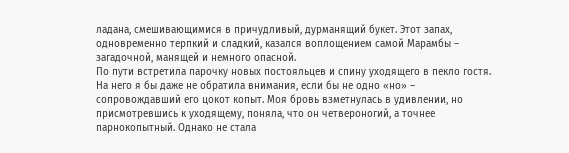ладана, смешивающимися в причудливый, дурманящий букет. Этот запах, одновременно терпкий и сладкий, казался воплощением самой Марамбы – загадочной, манящей и немного опасной.
По пути встретила парочку новых постояльцев и спину уходящего в пекло гостя. На него я бы даже не обратила внимания, если бы не одно «но» – сопровождавший его цокот копыт. Моя бровь взметнулась в удивлении, но присмотревшись к уходящему, поняла, что он четвероногий, а точнее парнокопытный. Однако не стала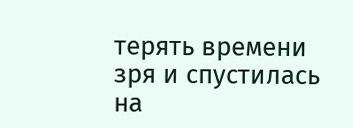терять времени зря и спустилась на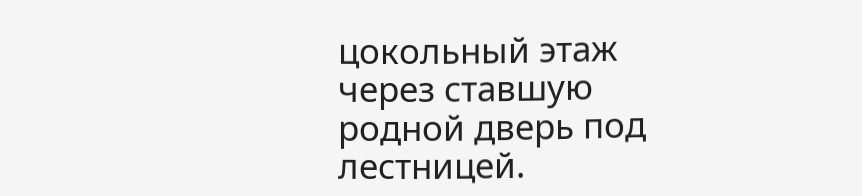цокольный этаж через ставшую родной дверь под лестницей.